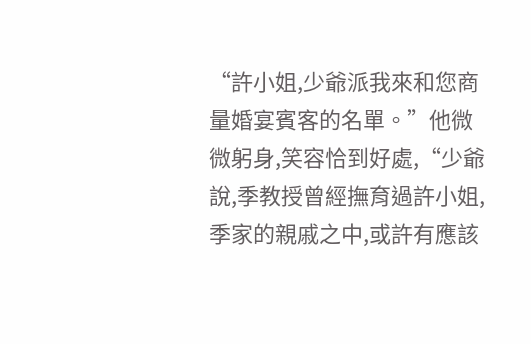“許小姐,少爺派我來和您商量婚宴賓客的名單。”他微微躬身,笑容恰到好處,“少爺說,季教授曾經撫育過許小姐,季家的親戚之中,或許有應該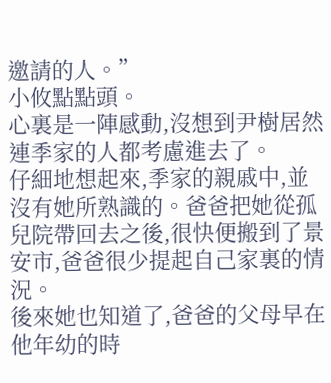邀請的人。”
小攸點點頭。
心裏是一陣感動,沒想到尹樹居然連季家的人都考慮進去了。
仔細地想起來,季家的親戚中,並沒有她所熟識的。爸爸把她從孤兒院帶回去之後,很快便搬到了景安市,爸爸很少提起自己家裏的情況。
後來她也知道了,爸爸的父母早在他年幼的時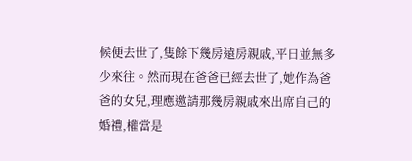候便去世了,隻餘下幾房遠房親戚,平日並無多少來往。然而現在爸爸已經去世了,她作為爸爸的女兒,理應邀請那幾房親戚來出席自己的婚禮,權當是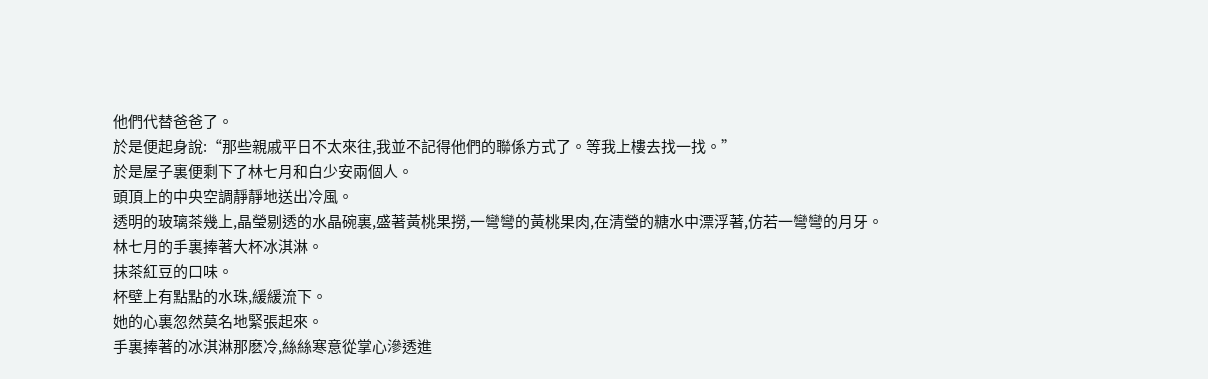他們代替爸爸了。
於是便起身說:“那些親戚平日不太來往,我並不記得他們的聯係方式了。等我上樓去找一找。”
於是屋子裏便剩下了林七月和白少安兩個人。
頭頂上的中央空調靜靜地送出冷風。
透明的玻璃茶幾上,晶瑩剔透的水晶碗裏,盛著黃桃果撈,一彎彎的黃桃果肉,在清瑩的糖水中漂浮著,仿若一彎彎的月牙。
林七月的手裏捧著大杯冰淇淋。
抹茶紅豆的口味。
杯壁上有點點的水珠,緩緩流下。
她的心裏忽然莫名地緊張起來。
手裏捧著的冰淇淋那麽冷,絲絲寒意從掌心滲透進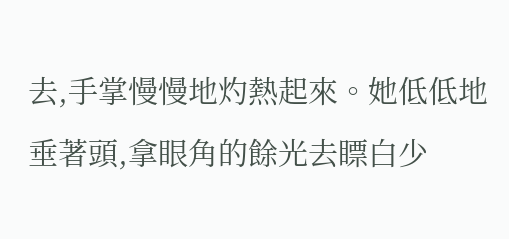去,手掌慢慢地灼熱起來。她低低地垂著頭,拿眼角的餘光去瞟白少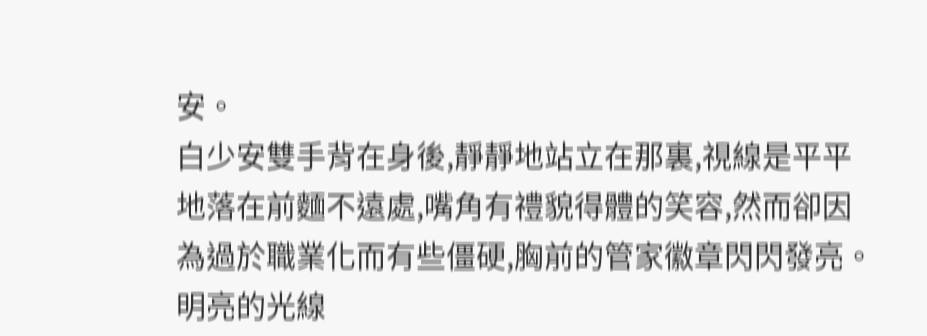安。
白少安雙手背在身後,靜靜地站立在那裏,視線是平平地落在前麵不遠處,嘴角有禮貌得體的笑容,然而卻因為過於職業化而有些僵硬,胸前的管家徽章閃閃發亮。
明亮的光線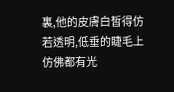裏,他的皮膚白皙得仿若透明,低垂的睫毛上仿佛都有光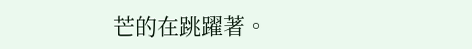芒的在跳躍著。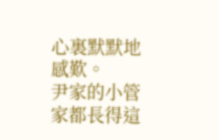心裏默默地感歎。
尹家的小管家都長得這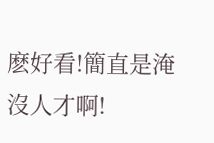麽好看!簡直是淹沒人才啊!